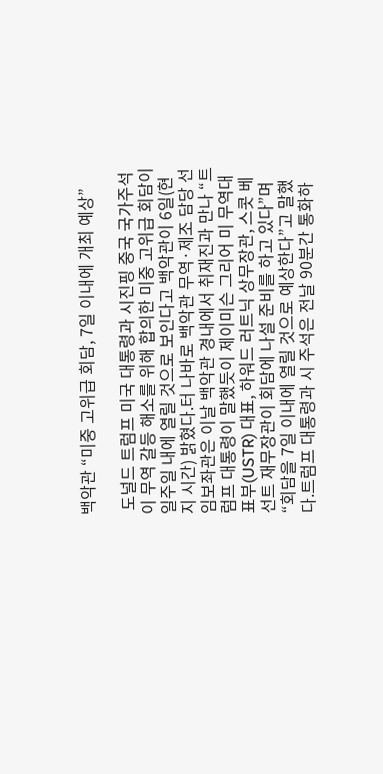백악관 “미중 고위급 회담, 7일 이내에 개최 예상”

 도널드 트럼프 미국 대통령과 시진핑 중국 국가주석이 무역 갈등 해소를 위해 합의한 미중 고위급 회담이 일주일 내에 열릴 것으로 보인다고 백악관이 6일(현지 시간) 밝혔다.터 나바로 백악관 무역·제조 담당 선임보좌관은 이날 백악관 경내에서 취재진과 만나 “트럼프 대통령이 말했듯이 제이미슨 그리어 미 무역대표부(USTR) 대표, 하워드 러트닉 상무장관, 스콧 베선트 재무장관이 회담에 나설 준비를 하고 있다”며 “회담을 7일 이내에 열릴 것으로 예상한다”고 말했다.트럼프 대통령과 시 주석은 전날 90분간 통화하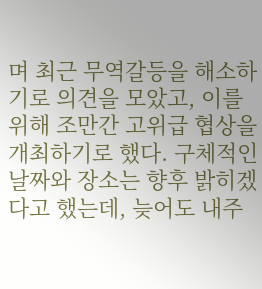며 최근 무역갈등을 해소하기로 의견을 모았고, 이를 위해 조만간 고위급 협상을 개최하기로 했다. 구체적인 날짜와 장소는 향후 밝히겠다고 했는데, 늦어도 내주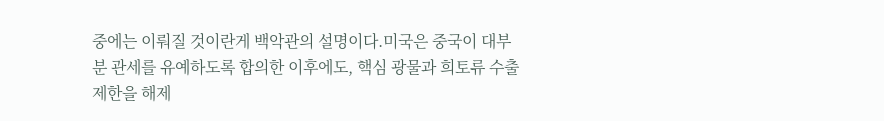중에는 이뤄질 것이란게 백악관의 설명이다.미국은 중국이 대부분 관세를 유예하도록 합의한 이후에도, 핵심 광물과 희토류 수출 제한을 해제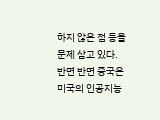하지 않은 점 등을 문제 삼고 있다. 반면 반면 중국은 미국의 인공지능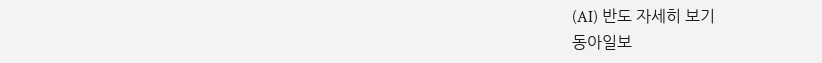(AI) 반도 자세히 보기
동아일보